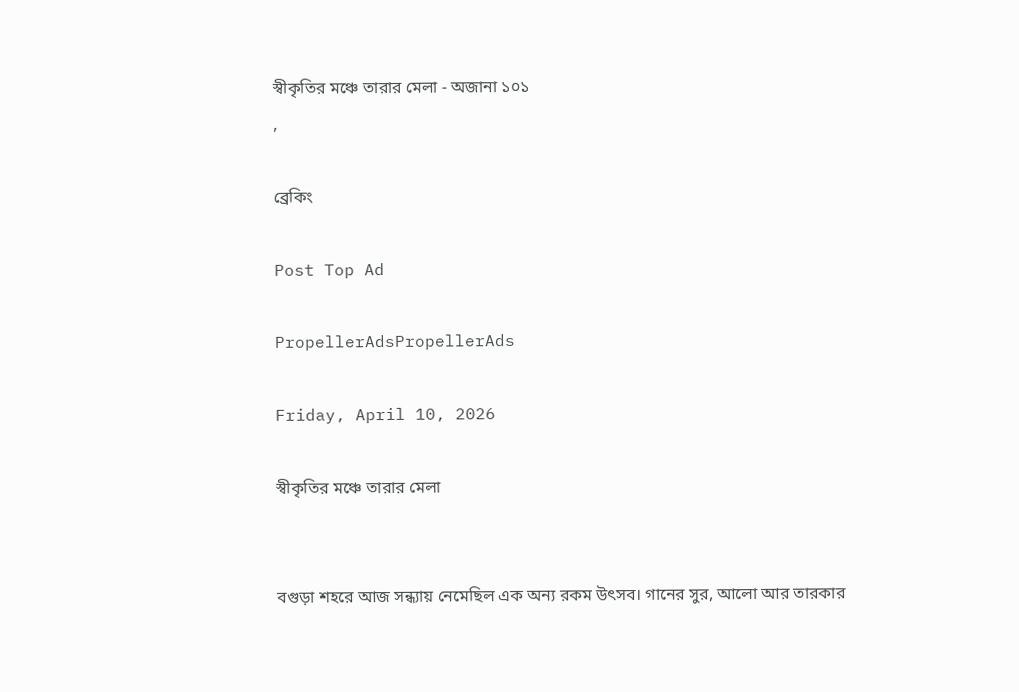স্বীকৃতির মঞ্চে তারার মেলা - অজানা ১০১
,

ব্রেকিং

Post Top Ad

PropellerAdsPropellerAds

Friday, April 10, 2026

স্বীকৃতির মঞ্চে তারার মেলা


বগুড়া শহরে আজ সন্ধ্যায় নেমেছিল এক অন্য রকম উৎসব। গানের সুর, আলো আর তারকার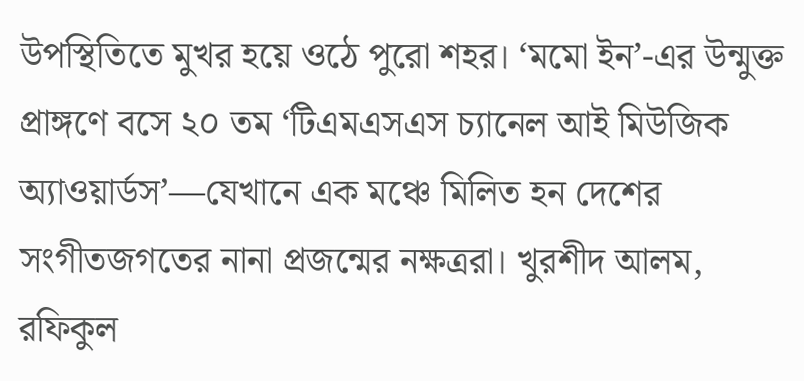উপস্থিতিতে মুখর হয়ে ওঠে পুরো শহর। ‘মমো ইন’-এর উন্মুক্ত প্রাঙ্গণে বসে ২০ তম ‘টিএমএসএস চ্যানেল আই মিউজিক অ্যাওয়ার্ডস’—যেখানে এক মঞ্চে মিলিত হন দেশের সংগীতজগতের নানা প্রজন্মের নক্ষত্ররা। খুরশীদ আলম, রফিকুল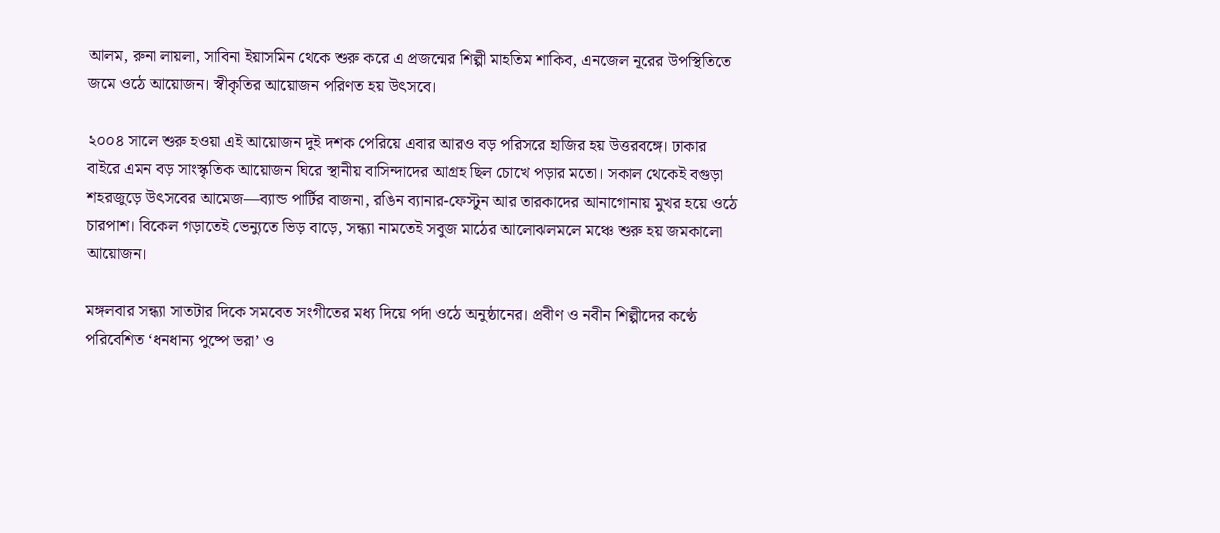আলম, রুনা লায়লা, সাবিনা ইয়াসমিন থেকে শুরু করে এ প্রজন্মের শিল্পী মাহতিম শাকিব, এনজেল নূরের উপস্থিতিতে জমে ওঠে আয়োজন। স্বীকৃতির আয়োজন পরিণত হয় উৎসবে।

২০০৪ সালে শুরু হওয়া এই আয়োজন দুই দশক পেরিয়ে এবার আরও বড় পরিসরে হাজির হয় উত্তরবঙ্গে। ঢাকার বাইরে এমন বড় সাংস্কৃতিক আয়োজন ঘিরে স্থানীয় বাসিন্দাদের আগ্রহ ছিল চোখে পড়ার মতো। সকাল থেকেই বগুড়া শহরজুড়ে উৎসবের আমেজ—ব্যান্ড পার্টির বাজনা, রঙিন ব্যানার-ফেস্টুন আর তারকাদের আনাগোনায় মুখর হয়ে ওঠে চারপাশ। বিকেল গড়াতেই ভেন্যুতে ভিড় বাড়ে, সন্ধ্যা নামতেই সবুজ মাঠের আলোঝলমলে মঞ্চে শুরু হয় জমকালো আয়োজন।

মঙ্গলবার সন্ধ্যা সাতটার দিকে সমবেত সংগীতের মধ্য দিয়ে পর্দা ওঠে অনুষ্ঠানের। প্রবীণ ও নবীন শিল্পীদের কণ্ঠে পরিবেশিত ‘ধনধান্য পুষ্পে ভরা’ ও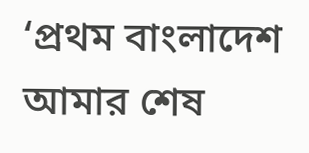‘প্রথম বাংলাদেশ আমার শেষ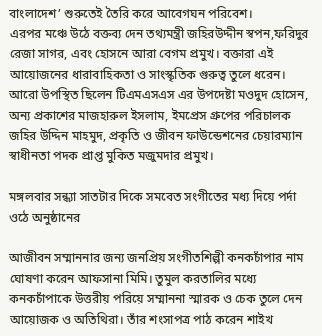বাংলাদেশ’ শুরুতেই তৈরি করে আবেগঘন পরিবেশ।
এরপর মঞ্চে উঠে বক্তব্য দেন তথ্যমন্ত্রী জহিরউদ্দীন স্বপন,ফরিদুর রেজা সাগর, এবং হোসনে আরা বেগম প্রমুখ। বক্তারা এই আয়োজনের ধারাবাহিকতা ও সাংস্কৃতিক গুরুত্ব তুলে ধরেন। আরো উপস্থিত ছিলেন টিএমএসএস এর উপদেষ্টা মওদুদ হোসেন, অন্য প্রকাশের মাজহারুল ইসলাম, ইমপ্রেস গ্রুপের পরিচালক জহির উদ্দিন মাহমুদ, প্রকৃতি ও জীবন ফাউন্ডেশনের চেয়ারম্যান স্বাধীনতা পদক প্রাপ্ত মুকিত মজুমদার প্রমুখ।

মঙ্গলবার সন্ধ্যা সাতটার দিকে সমবেত সংগীতের মধ্য দিয়ে পর্দা ওঠে অনুষ্ঠানের

আজীবন সম্মাননার জন্য জনপ্রিয় সংগীতশিল্পী কনকচাঁপার নাম ঘোষণা করেন আফসানা মিমি। তুমুল করতালির মধ্যে কনকচাঁপাকে উত্তরীয় পরিয়ে সম্মাননা স্মারক ও চেক তুলে দেন আয়োজক ও অতিথিরা। তাঁর শংসাপত্র পাঠ করেন শাইখ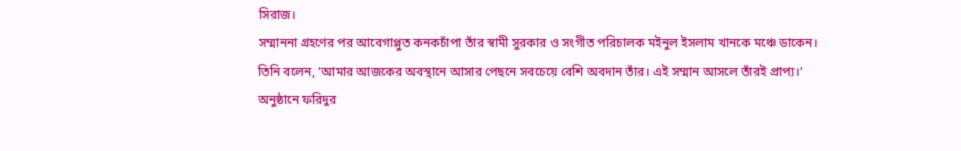সিরাজ।
সম্মাননা গ্রহণের পর আবেগাপ্লুত কনকচাঁপা তাঁর স্বামী সুরকার ও সংগীত পরিচালক মইনুল ইসলাম খানকে মঞ্চে ডাকেন। তিনি বলেন, ‘আমার আজকের অবস্থানে আসার পেছনে সবচেয়ে বেশি অবদান তাঁর। এই সম্মান আসলে তাঁরই প্রাপ্য।’
অনুষ্ঠানে ফরিদুর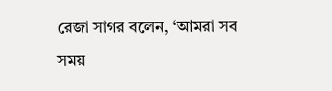রেজা সাগর বলেন, ‘আমরা সব সময়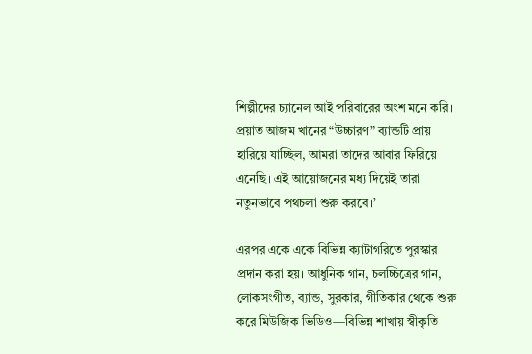শিল্পীদের চ্যানেল আই পরিবারের অংশ মনে করি। প্রয়াত আজম খানের “উচ্চারণ” ব্যান্ডটি প্রায় হারিয়ে যাচ্ছিল, আমরা তাদের আবার ফিরিয়ে এনেছি। এই আয়োজনের মধ্য দিয়েই তারা নতুনভাবে পথচলা শুরু করবে।’

এরপর একে একে বিভিন্ন ক্যাটাগরিতে পুরস্কার প্রদান করা হয়। আধুনিক গান, চলচ্চিত্রের গান, লোকসংগীত, ব্যান্ড, সুরকার, গীতিকার থেকে শুরু করে মিউজিক ভিডিও—বিভিন্ন শাখায় স্বীকৃতি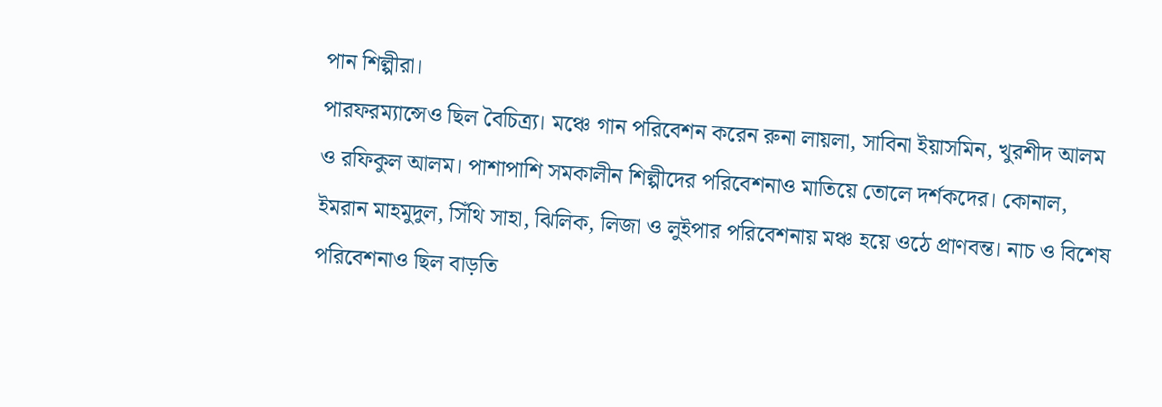পান শিল্পীরা।
পারফরম্যান্সেও ছিল বৈচিত্র্য। মঞ্চে গান পরিবেশন করেন রুনা লায়লা, সাবিনা ইয়াসমিন, খুরশীদ আলম ও রফিকুল আলম। পাশাপাশি সমকালীন শিল্পীদের পরিবেশনাও মাতিয়ে তোলে দর্শকদের। কোনাল, ইমরান মাহমুদুল, সিঁথি সাহা, ঝিলিক, লিজা ও লুইপার পরিবেশনায় মঞ্চ হয়ে ওঠে প্রাণবন্ত। নাচ ও বিশেষ পরিবেশনাও ছিল বাড়তি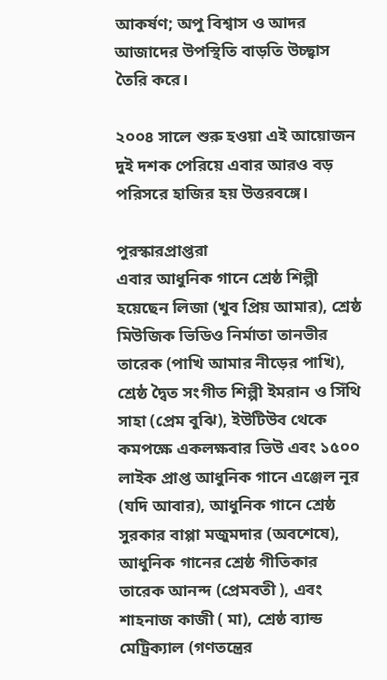আকর্ষণ; অপু বিশ্বাস ও আদর আজাদের উপস্থিতি বাড়তি উচ্ছ্বাস তৈরি করে।

২০০৪ সালে শুরু হওয়া এই আয়োজন দুই দশক পেরিয়ে এবার আরও বড় পরিসরে হাজির হয় উত্তরবঙ্গে।

পুরস্কারপ্রাপ্তরা
এবার আধুনিক গানে শ্রেষ্ঠ শিল্পী হয়েছেন লিজা (খুব প্রিয় আমার), শ্রেষ্ঠ মিউজিক ভিডিও নির্মাতা তানভীর তারেক (পাখি আমার নীড়ের পাখি), শ্রেষ্ঠ দ্বৈত সংগীত শিল্পী ইমরান ও সিঁথি সাহা (প্রেম বুঝি), ইউটিউব থেকে কমপক্ষে একলক্ষবার ভিউ এবং ১৫০০ লাইক প্রাপ্ত আধুনিক গানে এঞ্জেল নূর (যদি আবার), আধুনিক গানে শ্রেষ্ঠ সুরকার বাপ্পা মজুমদার (অবশেষে), আধুনিক গানের শ্রেষ্ঠ গীতিকার তারেক আনন্দ (প্রেমবতী ), এবং শাহনাজ কাজী ( মা), শ্রেষ্ঠ ব্যান্ড মেট্রিক্যাল (গণতন্ত্রের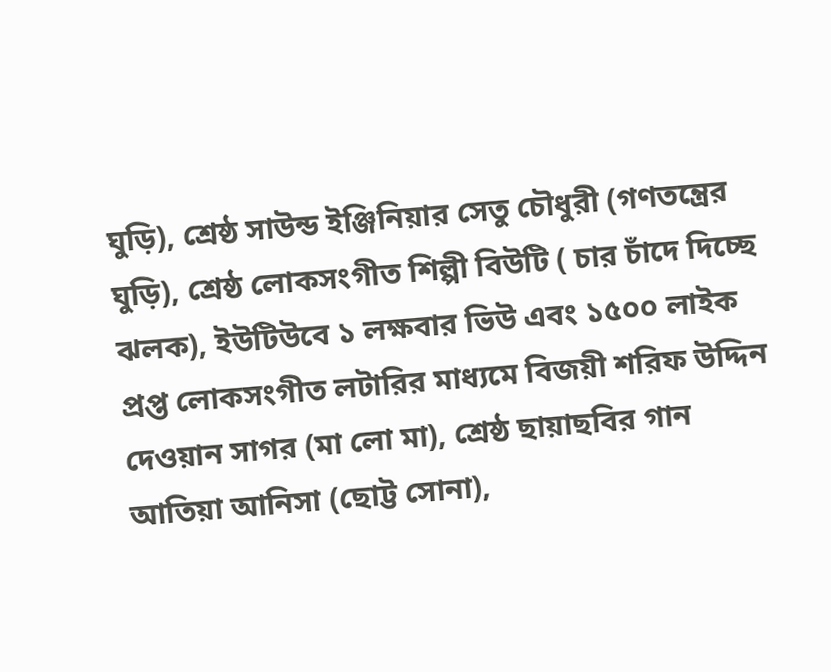ঘুড়ি), শ্রেষ্ঠ সাউন্ড ইঞ্জিনিয়ার সেতু চৌধুরী (গণতন্ত্রের ঘুড়ি), শ্রেষ্ঠ লোকসংগীত শিল্পী বিউটি ( চার চাঁদে দিচ্ছে ঝলক), ইউটিউবে ১ লক্ষবার ভিউ এবং ১৫০০ লাইক প্রপ্ত লোকসংগীত লটারির মাধ্যমে বিজয়ী শরিফ উদ্দিন দেওয়ান সাগর (মা লো মা), শ্রেষ্ঠ ছায়াছবির গান আতিয়া আনিসা (ছোট্ট সোনা),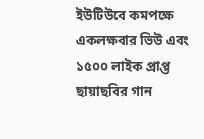ইউটিউবে কমপক্ষে একলক্ষবার ভিউ এবং ১৫০০ লাইক প্রাপ্ত ছায়াছবির গান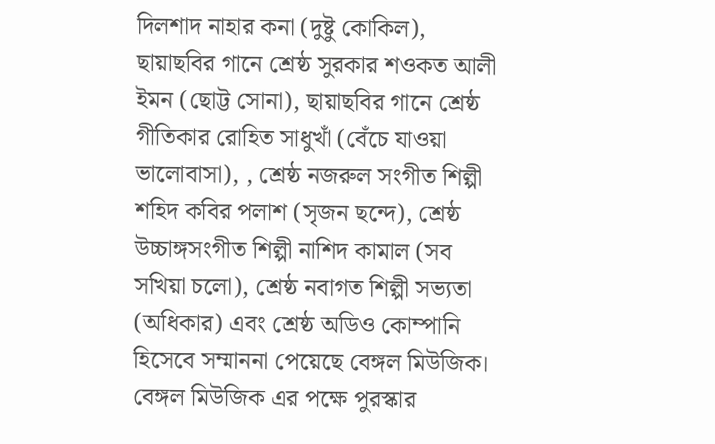দিলশাদ নাহার কনা (দুষ্টু কোকিল), ছায়াছবির গানে শ্রেষ্ঠ সুরকার শওকত আলী ইমন (ছোট্ট সোনা), ছায়াছবির গানে শ্রেষ্ঠ গীতিকার রোহিত সাধুখাঁ (বেঁচে যাওয়া ভালোবাসা), , শ্রেষ্ঠ নজরুল সংগীত শিল্পী শহিদ কবির পলাশ (সৃজন ছন্দে), শ্রেষ্ঠ উচ্চাঙ্গসংগীত শিল্পী নাশিদ কামাল (সব সখিয়া চলো), শ্রেষ্ঠ নবাগত শিল্পী সভ্যতা (অধিকার) এবং শ্রেষ্ঠ অডিও কোম্পানি হিসেবে সম্মাননা পেয়েছে বেঙ্গল মিউজিক। বেঙ্গল মিউজিক এর পক্ষে পুরস্কার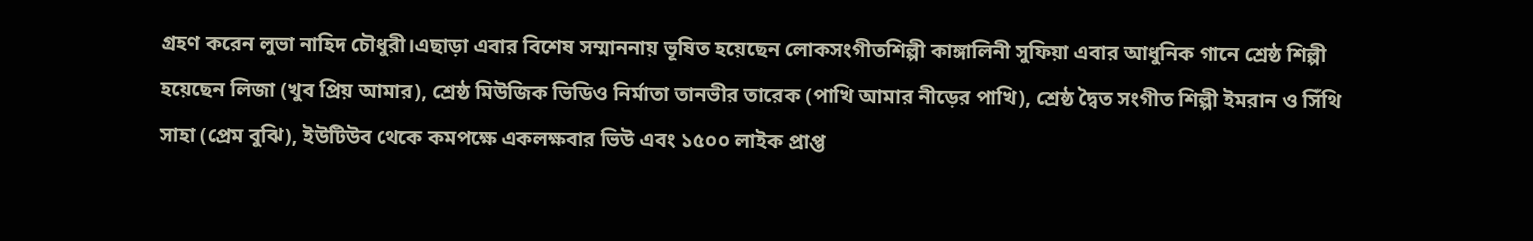গ্রহণ করেন লুভা নাহিদ চৌধুরী।এছাড়া এবার বিশেষ সম্মাননায় ভূষিত হয়েছেন লোকসংগীতশিল্পী কাঙ্গালিনী সুফিয়া এবার আধুনিক গানে শ্রেষ্ঠ শিল্পী হয়েছেন লিজা (খুব প্রিয় আমার), শ্রেষ্ঠ মিউজিক ভিডিও নির্মাতা তানভীর তারেক (পাখি আমার নীড়ের পাখি), শ্রেষ্ঠ দ্বৈত সংগীত শিল্পী ইমরান ও সিঁথি সাহা (প্রেম বুঝি), ইউটিউব থেকে কমপক্ষে একলক্ষবার ভিউ এবং ১৫০০ লাইক প্রাপ্ত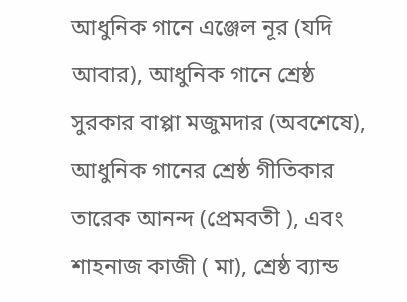আধুনিক গানে এঞ্জেল নূর (যদি আবার), আধুনিক গানে শ্রেষ্ঠ সুরকার বাপ্পা মজুমদার (অবশেষে), আধুনিক গানের শ্রেষ্ঠ গীতিকার তারেক আনন্দ (প্রেমবতী ), এবং শাহনাজ কাজী ( মা), শ্রেষ্ঠ ব্যান্ড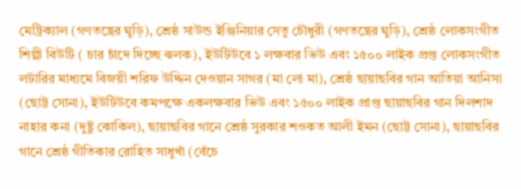মেট্রিক্যাল (গণতন্ত্রের ঘুড়ি), শ্রেষ্ঠ সাউন্ড ইঞ্জিনিয়ার সেতু চৌধুরী (গণতন্ত্রের ঘুড়ি), শ্রেষ্ঠ লোকসংগীত শিল্পী বিউটি ( চার চাঁদে দিচ্ছে ঝলক), ইউটিউবে ১ লক্ষবার ভিউ এবং ১৫০০ লাইক প্রপ্ত লোকসংগীত লটারির মাধ্যমে বিজয়ী শরিফ উদ্দিন দেওয়ান সাগর (মা লো মা), শ্রেষ্ঠ ছায়াছবির গান আতিয়া আনিসা (ছোট্ট সোনা), ইউটিউবে কমপক্ষে একলক্ষবার ভিউ এবং ১৫০০ লাইক প্রাপ্ত ছায়াছবির গান দিলশাদ নাহার কনা (দুষ্টু কোকিল), ছায়াছবির গানে শ্রেষ্ঠ সুরকার শওকত আলী ইমন (ছোট্ট সোনা), ছায়াছবির গানে শ্রেষ্ঠ গীতিকার রোহিত সাধুখাঁ (বেঁচে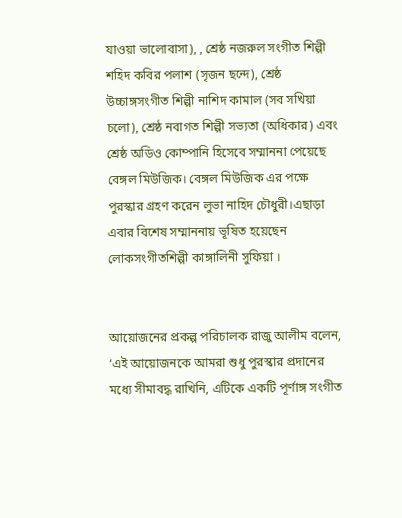যাওয়া ভালোবাসা), , শ্রেষ্ঠ নজরুল সংগীত শিল্পী শহিদ কবির পলাশ (সৃজন ছন্দে), শ্রেষ্ঠ উচ্চাঙ্গসংগীত শিল্পী নাশিদ কামাল (সব সখিয়া চলো), শ্রেষ্ঠ নবাগত শিল্পী সভ্যতা (অধিকার) এবং শ্রেষ্ঠ অডিও কোম্পানি হিসেবে সম্মাননা পেয়েছে বেঙ্গল মিউজিক। বেঙ্গল মিউজিক এর পক্ষে পুরস্কার গ্রহণ করেন লুভা নাহিদ চৌধুরী।এছাড়া এবার বিশেষ সম্মাননায় ভূষিত হয়েছেন লোকসংগীতশিল্পী কাঙ্গালিনী সুফিয়া ।


আয়োজনের প্রকল্প পরিচালক রাজু আলীম বলেন, ‘এই আয়োজনকে আমরা শুধু পুরস্কার প্রদানের মধ্যে সীমাবদ্ধ রাখিনি, এটিকে একটি পূর্ণাঙ্গ সংগীত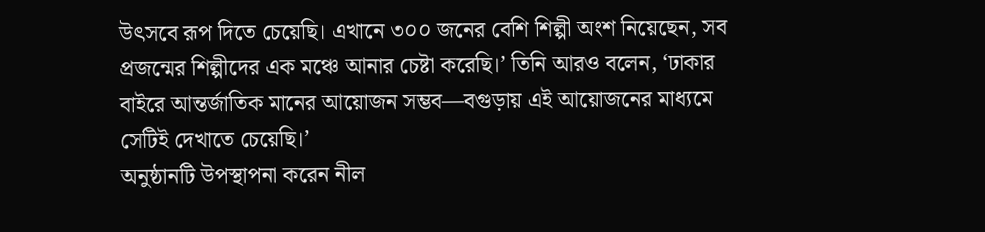উৎসবে রূপ দিতে চেয়েছি। এখানে ৩০০ জনের বেশি শিল্পী অংশ নিয়েছেন, সব প্রজন্মের শিল্পীদের এক মঞ্চে আনার চেষ্টা করেছি।’ তিনি আরও বলেন, ‘ঢাকার বাইরে আন্তর্জাতিক মানের আয়োজন সম্ভব—বগুড়ায় এই আয়োজনের মাধ্যমে সেটিই দেখাতে চেয়েছি।’
অনুষ্ঠানটি উপস্থাপনা করেন নীল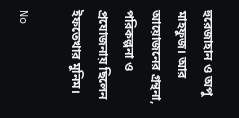হুরেজাহান ও অপু মাহফুজ। আর আয়োজনের গ্রন্থনা, পরিকল্পনা ও প্রযোজনায় ছিলেন ইফতেখার মুনিম।

No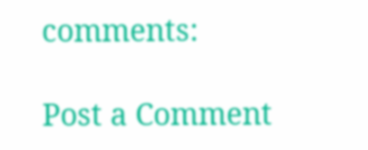comments:

Post a Comment